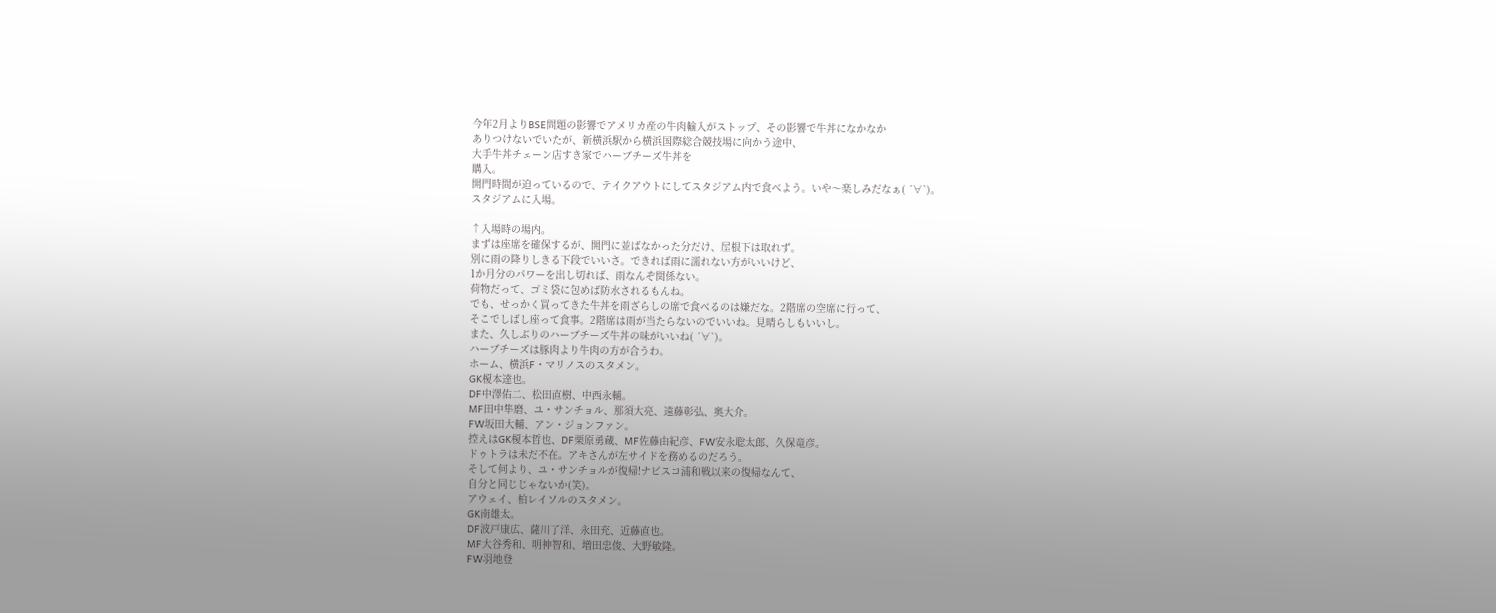今年2月よりBSE問題の影響でアメリカ産の牛肉輸入がストップ、その影響で牛丼になかなか
ありつけないでいたが、新横浜駅から横浜国際総合競技場に向かう途中、
大手牛丼チェーン店すき家でハーブチーズ牛丼を
購入。
開門時間が迫っているので、テイクアウトにしてスタジアム内で食べよう。いや〜楽しみだなぁ( ´∀`)。
スタジアムに入場。

↑入場時の場内。
まずは座席を確保するが、開門に並ばなかった分だけ、屋根下は取れず。
別に雨の降りしきる下段でいいさ。できれば雨に濡れない方がいいけど、
1か月分のパワーを出し切れば、雨なんぞ関係ない。
荷物だって、ゴミ袋に包めば防水されるもんね。
でも、せっかく買ってきた牛丼を雨ざらしの席で食べるのは嫌だな。2階席の空席に行って、
そこでしばし座って食事。2階席は雨が当たらないのでいいね。見晴らしもいいし。
また、久しぶりのハーブチーズ牛丼の味がいいね( ´∀`)。
ハーブチーズは豚肉より牛肉の方が合うわ。
ホーム、横浜F・マリノスのスタメン。
GK榎本達也。
DF中澤佑二、松田直樹、中西永輔。
MF田中隼磨、ユ・サンチョル、那須大亮、遠藤彰弘、奥大介。
FW坂田大輔、アン・ジョンファン。
控えはGK榎本哲也、DF栗原勇蔵、MF佐藤由紀彦、FW安永聡太郎、久保竜彦。
ドゥトラは未だ不在。アキさんが左サイドを務めるのだろう。
そして何より、ユ・サンチョルが復帰!ナビスコ浦和戦以来の復帰なんて、
自分と同じじゃないか(笑)。
アウェイ、柏レイソルのスタメン。
GK南雄太。
DF波戸康広、薩川了洋、永田充、近藤直也。
MF大谷秀和、明神智和、増田忠俊、大野敏隆。
FW羽地登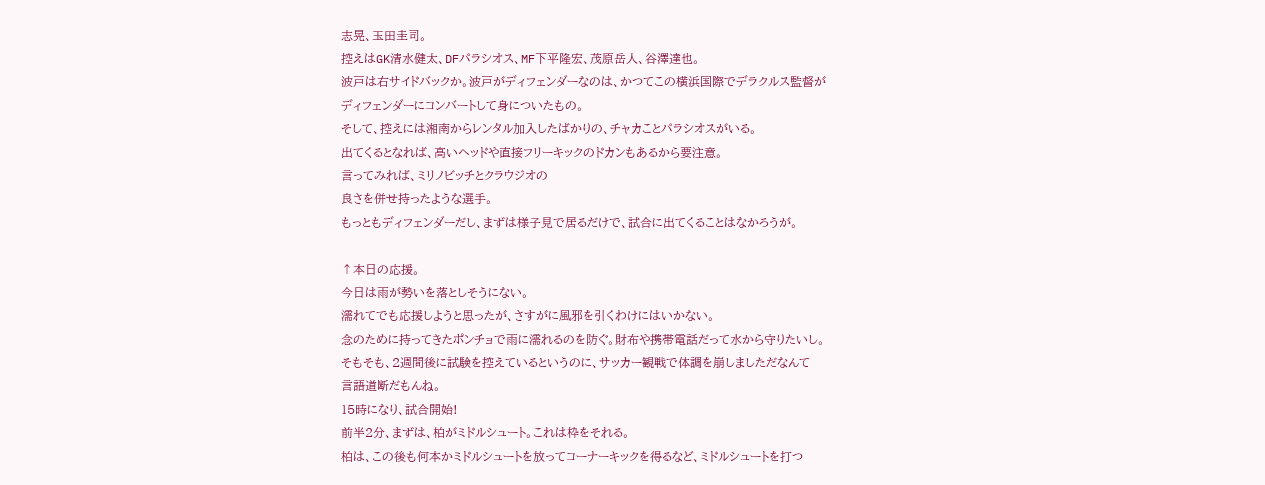志晃、玉田圭司。
控えはGK清水健太、DFパラシオス、MF下平隆宏、茂原岳人、谷澤達也。
波戸は右サイドバックか。波戸がディフェンダーなのは、かつてこの横浜国際でデラクルス監督が
ディフェンダーにコンバートして身についたもの。
そして、控えには湘南からレンタル加入したばかりの、チャカことパラシオスがいる。
出てくるとなれば、高いヘッドや直接フリーキックのドカンもあるから要注意。
言ってみれば、ミリノビッチとクラウジオの
良さを併せ持ったような選手。
もっともディフェンダーだし、まずは様子見で居るだけで、試合に出てくることはなかろうが。

↑本日の応援。
今日は雨が勢いを落としそうにない。
濡れてでも応援しようと思ったが、さすがに風邪を引くわけにはいかない。
念のために持ってきたポンチョで雨に濡れるのを防ぐ。財布や携帯電話だって水から守りたいし。
そもそも、2週間後に試験を控えているというのに、サッカー観戦で体調を崩しましただなんて
言語道断だもんね。
15時になり、試合開始!
前半2分、まずは、柏がミドルシュート。これは枠をそれる。
柏は、この後も何本かミドルシュートを放ってコーナーキックを得るなど、ミドルシュートを打つ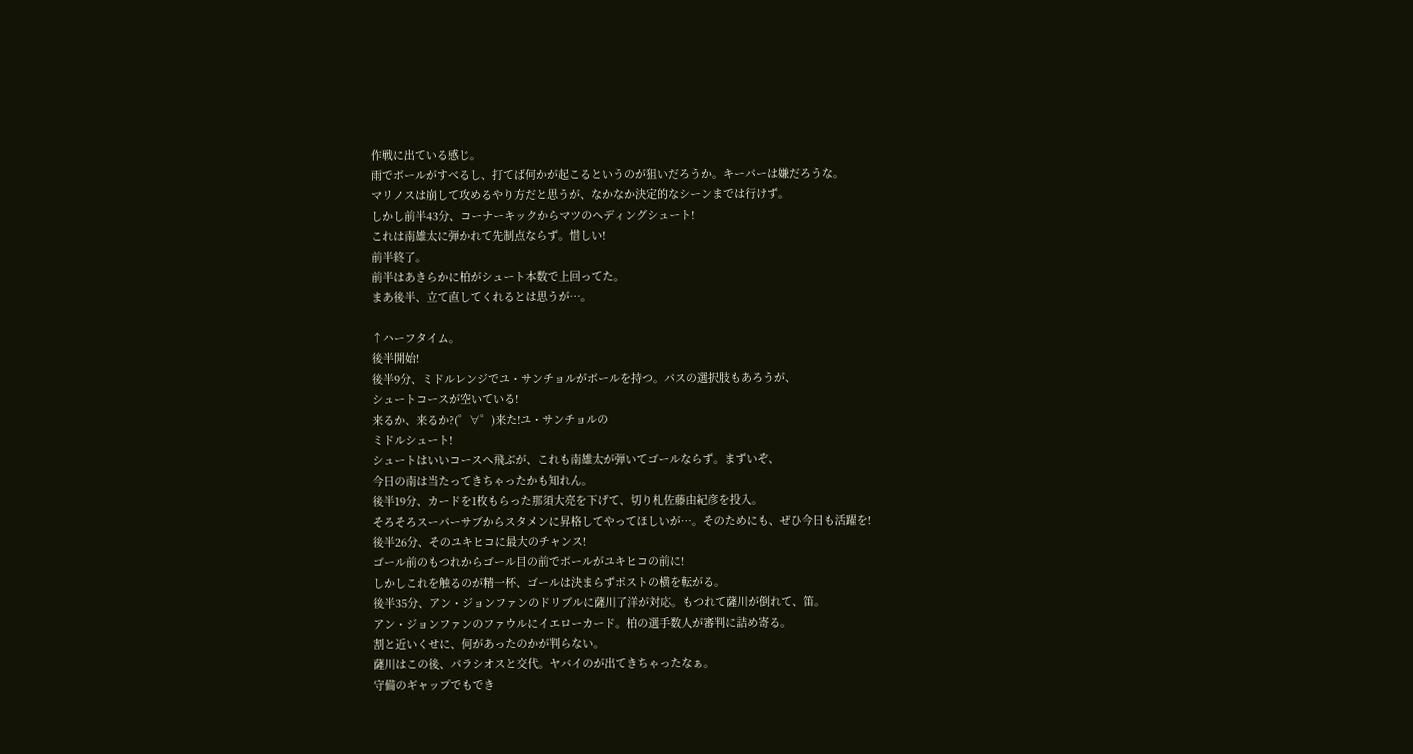作戦に出ている感じ。
雨でボールがすべるし、打てば何かが起こるというのが狙いだろうか。キーパーは嫌だろうな。
マリノスは崩して攻めるやり方だと思うが、なかなか決定的なシーンまでは行けず。
しかし前半43分、コーナーキックからマツのヘディングシュート!
これは南雄太に弾かれて先制点ならず。惜しい!
前半終了。
前半はあきらかに柏がシュート本数で上回ってた。
まあ後半、立て直してくれるとは思うが…。

↑ハーフタイム。
後半開始!
後半9分、ミドルレンジでユ・サンチョルがボールを持つ。パスの選択肢もあろうが、
シュートコースが空いている!
来るか、来るか?(゜∀゜)来た!ユ・サンチョルの
ミドルシュート!
シュートはいいコースへ飛ぶが、これも南雄太が弾いてゴールならず。まずいぞ、
今日の南は当たってきちゃったかも知れん。
後半19分、カードを1枚もらった那須大亮を下げて、切り札佐藤由紀彦を投入。
そろそろスーパーサブからスタメンに昇格してやってほしいが…。そのためにも、ぜひ今日も活躍を!
後半26分、そのユキヒコに最大のチャンス!
ゴール前のもつれからゴール目の前でボールがユキヒコの前に!
しかしこれを触るのが精一杯、ゴールは決まらずポストの横を転がる。
後半35分、アン・ジョンファンのドリブルに薩川了洋が対応。もつれて薩川が倒れて、笛。
アン・ジョンファンのファウルにイエローカード。柏の選手数人が審判に詰め寄る。
割と近いくせに、何があったのかが判らない。
薩川はこの後、パラシオスと交代。ヤバイのが出てきちゃったなぁ。
守備のギャップでもでき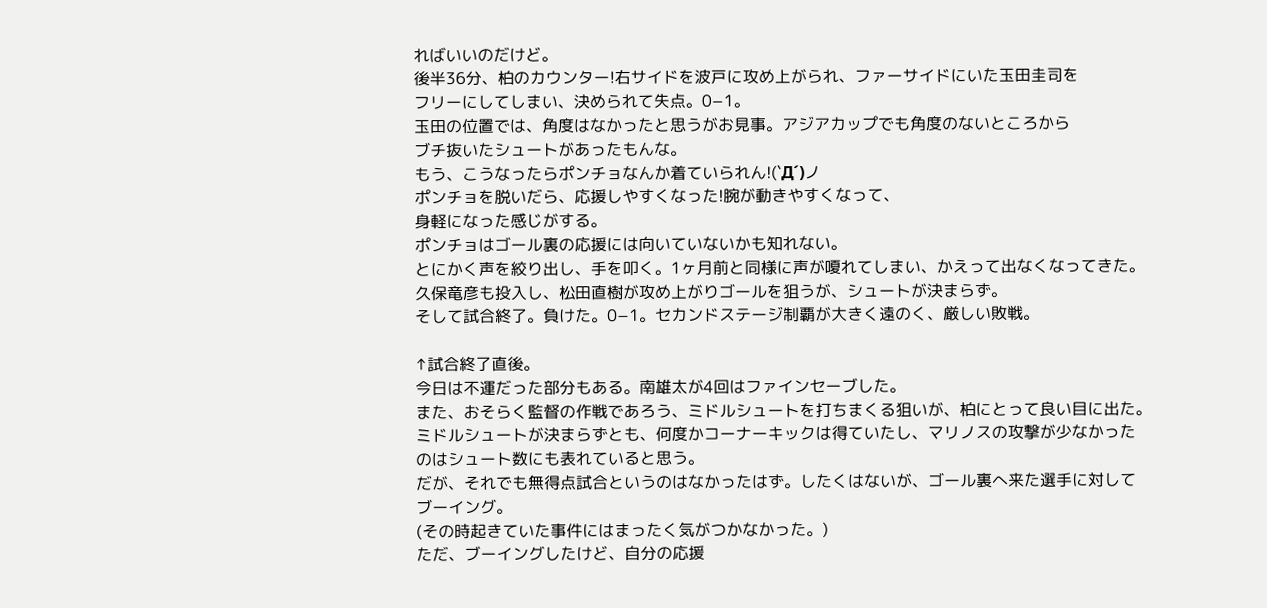ればいいのだけど。
後半36分、柏のカウンター!右サイドを波戸に攻め上がられ、ファーサイドにいた玉田圭司を
フリーにしてしまい、決められて失点。0−1。
玉田の位置では、角度はなかったと思うがお見事。アジアカップでも角度のないところから
ブチ抜いたシュートがあったもんな。
もう、こうなったらポンチョなんか着ていられん!(`Д´)ノ
ポンチョを脱いだら、応援しやすくなった!腕が動きやすくなって、
身軽になった感じがする。
ポンチョはゴール裏の応援には向いていないかも知れない。
とにかく声を絞り出し、手を叩く。1ヶ月前と同様に声が嗄れてしまい、かえって出なくなってきた。
久保竜彦も投入し、松田直樹が攻め上がりゴールを狙うが、シュートが決まらず。
そして試合終了。負けた。0−1。セカンドステージ制覇が大きく遠のく、厳しい敗戦。

↑試合終了直後。
今日は不運だった部分もある。南雄太が4回はファインセーブした。
また、おそらく監督の作戦であろう、ミドルシュートを打ちまくる狙いが、柏にとって良い目に出た。
ミドルシュートが決まらずとも、何度かコーナーキックは得ていたし、マリノスの攻撃が少なかった
のはシュート数にも表れていると思う。
だが、それでも無得点試合というのはなかったはず。したくはないが、ゴール裏へ来た選手に対して
ブーイング。
(その時起きていた事件にはまったく気がつかなかった。)
ただ、ブーイングしたけど、自分の応援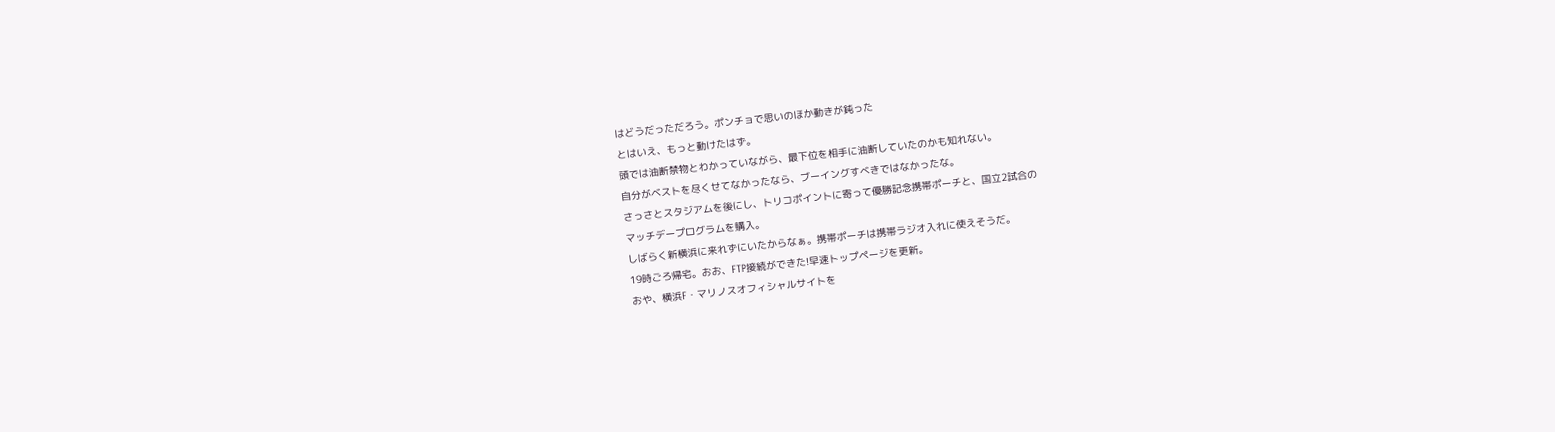はどうだっただろう。ポンチョで思いのほか動きが鈍った
とはいえ、もっと動けたはず。
頭では油断禁物とわかっていながら、最下位を相手に油断していたのかも知れない。
自分がベストを尽くせてなかったなら、ブーイングすべきではなかったな。
さっさとスタジアムを後にし、トリコポイントに寄って優勝記念携帯ポーチと、国立2試合の
マッチデープログラムを購入。
しばらく新横浜に来れずにいたからなぁ。携帯ポーチは携帯ラジオ入れに使えそうだ。
19時ごろ帰宅。おお、FTP接続ができた!早速トップページを更新。
おや、横浜F・マリノスオフィシャルサイトを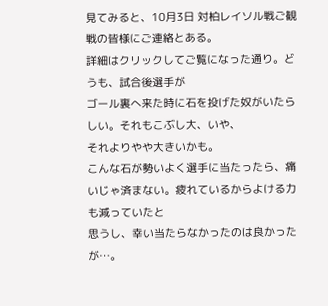見てみると、10月3日 対柏レイソル戦ご観戦の皆様にご連絡とある。
詳細はクリックしてご覧になった通り。どうも、試合後選手が
ゴール裏へ来た時に石を投げた奴がいたらしい。それもこぶし大、いや、
それよりやや大きいかも。
こんな石が勢いよく選手に当たったら、痛いじゃ済まない。疲れているからよける力も減っていたと
思うし、幸い当たらなかったのは良かったが…。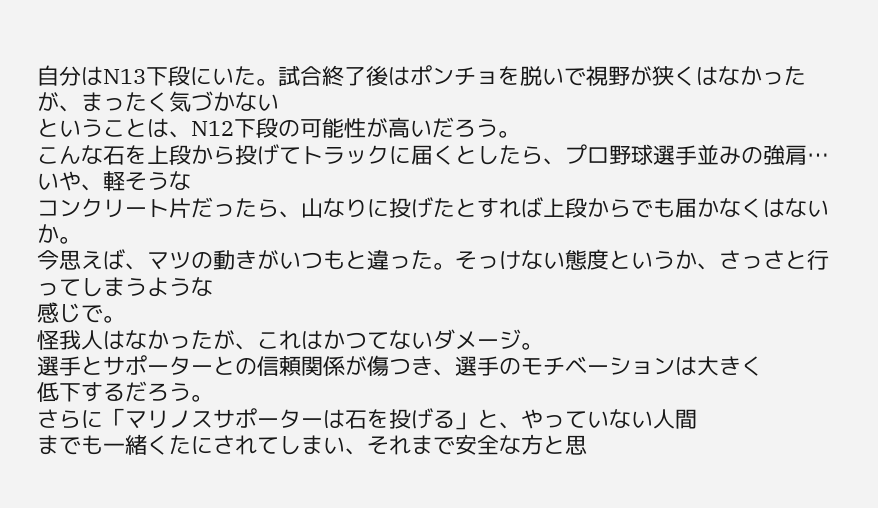自分はN13下段にいた。試合終了後はポンチョを脱いで視野が狭くはなかったが、まったく気づかない
ということは、N12下段の可能性が高いだろう。
こんな石を上段から投げてトラックに届くとしたら、プロ野球選手並みの強肩…いや、軽そうな
コンクリート片だったら、山なりに投げたとすれば上段からでも届かなくはないか。
今思えば、マツの動きがいつもと違った。そっけない態度というか、さっさと行ってしまうような
感じで。
怪我人はなかったが、これはかつてないダメージ。
選手とサポーターとの信頼関係が傷つき、選手のモチベーションは大きく
低下するだろう。
さらに「マリノスサポーターは石を投げる」と、やっていない人間
までも一緒くたにされてしまい、それまで安全な方と思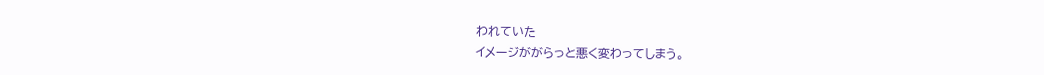われていた
イメージががらっと悪く変わってしまう。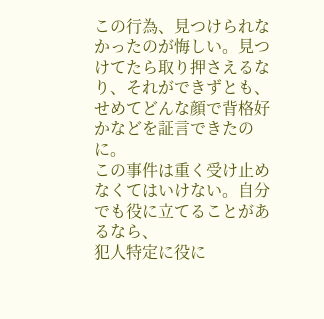この行為、見つけられなかったのが悔しい。見つけてたら取り押さえるなり、それができずとも、
せめてどんな顔で背格好かなどを証言できたのに。
この事件は重く受け止めなくてはいけない。自分でも役に立てることがあるなら、
犯人特定に役に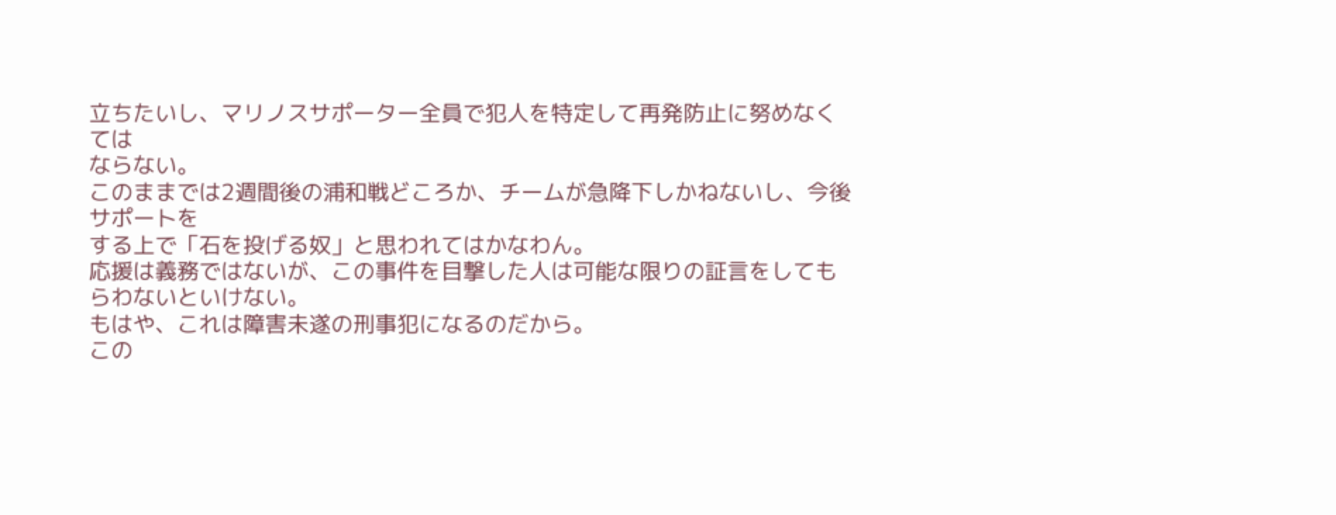立ちたいし、マリノスサポーター全員で犯人を特定して再発防止に努めなくては
ならない。
このままでは2週間後の浦和戦どころか、チームが急降下しかねないし、今後サポートを
する上で「石を投げる奴」と思われてはかなわん。
応援は義務ではないが、この事件を目撃した人は可能な限りの証言をしてもらわないといけない。
もはや、これは障害未遂の刑事犯になるのだから。
この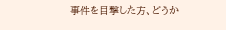事件を目撃した方、どうか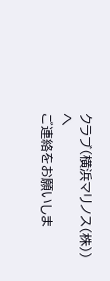クラブ(横浜マリノス(株))へ
ご連絡をお願いしま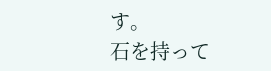す。
石を持って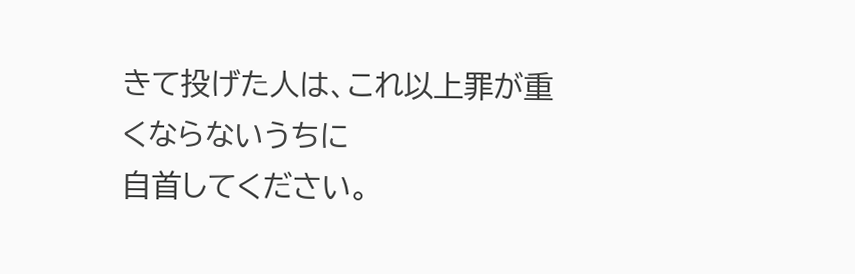きて投げた人は、これ以上罪が重くならないうちに
自首してください。